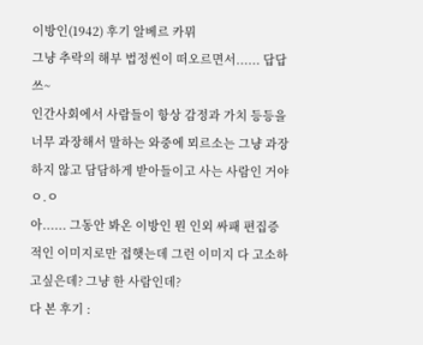이방인(1942) 후기 알베르 카뮈
그냥 추락의 해부 법정씬이 떠오르면서...... 답답쓰~
인간사회에서 사람들이 항상 감정과 가치 등등을 너무 과장해서 말하는 와중에 뫼르소는 그냥 과장하지 않고 담담하게 받아들이고 사는 사람인 거야 ㅇ.ㅇ
아...... 그동안 봐온 이방인 뭔 인외 싸패 편집증적인 이미지로만 접햇는데 그런 이미지 다 고소하고싶은데? 그냥 한 사람인데?
다 본 후기 :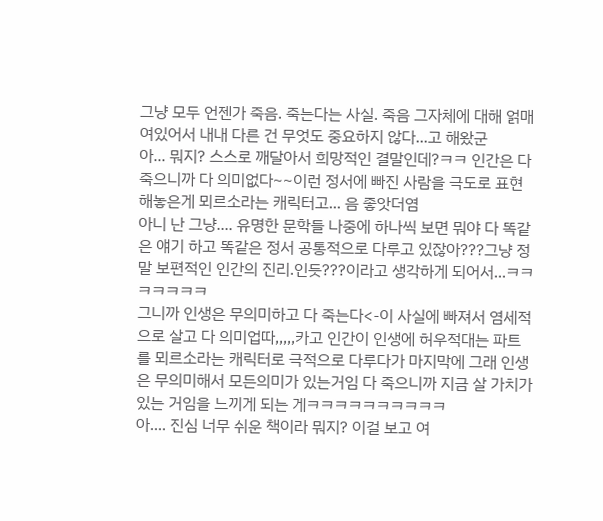그냥 모두 언젠가 죽음. 죽는다는 사실. 죽음 그자체에 대해 얽매여있어서 내내 다른 건 무엇도 중요하지 않다...고 해왔군
아... 뭐지? 스스로 깨달아서 희망적인 결말인데?ㅋㅋ 인간은 다 죽으니까 다 의미없다~~이런 정서에 빠진 사람을 극도로 표현해놓은게 뫼르소라는 캐릭터고... 음 좋앗더염
아니 난 그냥.... 유명한 문학들 나중에 하나씩 보면 뭐야 다 똑같은 얘기 하고 똑같은 정서 공통적으로 다루고 있잖아???그냥 정말 보편적인 인간의 진리.인듯???이라고 생각하게 되어서...ㅋㅋㅋㅋㅋㅋㅋ
그니까 인생은 무의미하고 다 죽는다<-이 사실에 빠져서 염세적으로 살고 다 의미업따,,,,,카고 인간이 인생에 허우적대는 파트를 뫼르소라는 캐릭터로 극적으로 다루다가 마지막에 그래 인생은 무의미해서 모든의미가 있는거임 다 죽으니까 지금 살 가치가 있는 거임을 느끼게 되는 게ㅋㅋㅋㅋㅋㅋㅋㅋㅋㅋ
아.... 진심 너무 쉬운 책이라 뭐지? 이걸 보고 여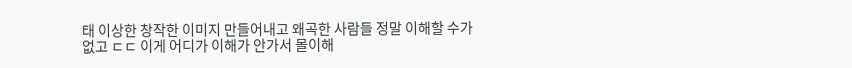태 이상한 창작한 이미지 만들어내고 왜곡한 사람들 정말 이해할 수가 없고 ㄷㄷ 이게 어디가 이해가 안가서 몰이해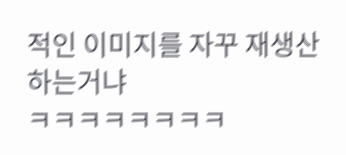적인 이미지를 자꾸 재생산하는거냐
ㅋㅋㅋㅋㅋㅋㅋㅋ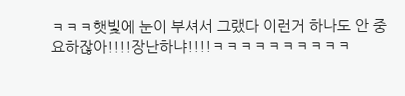ㅋㅋㅋ햇빛에 눈이 부셔서 그랬다 이런거 하나도 안 중요하잖아!!!!장난하냐!!!!ㅋㅋㅋㅋㅋㅋㅋㅋㅋㅋ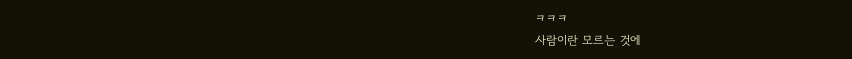ㅋㅋㅋ
사람이란 모르는 것에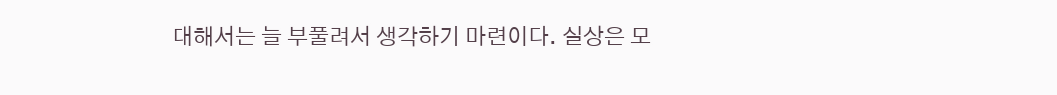대해서는 늘 부풀려서 생각하기 마련이다. 실상은 모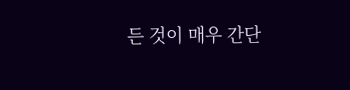든 것이 매우 간단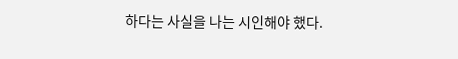하다는 사실을 나는 시인해야 했다.